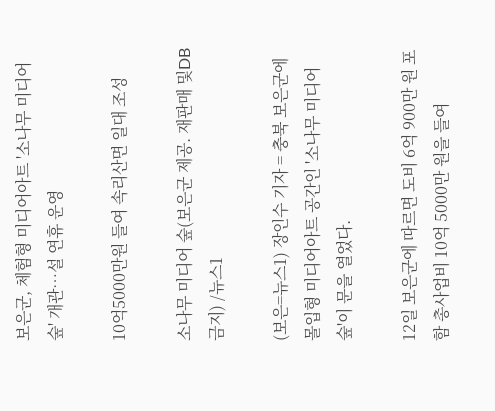보은군, 체험형 미디어아트 '소나무 미디어숲' 개관…설 연휴 운영

10억5000만원 들여 속리산면 일대 조성

소나무 미디어 숲(보은군 제공. 재판매 및DB금지) /뉴스1

(보은=뉴스1) 장인수 기자 = 충북 보은군에 몰입형 미디어아트 공간인 '소나무 미디어 숲'이 문을 열었다.

12일 보은군에 따르면 도비 6억 900만 원 포함 총사업비 10억 5000만 원을 들여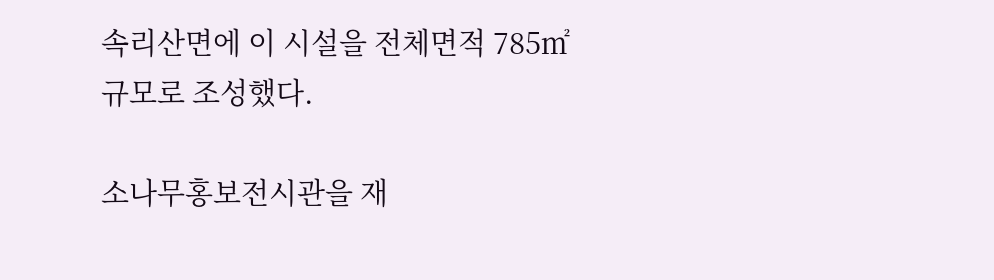속리산면에 이 시설을 전체면적 785㎡ 규모로 조성했다.

소나무홍보전시관을 재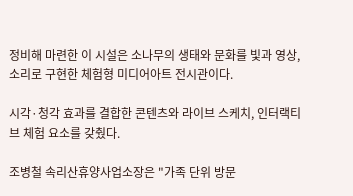정비해 마련한 이 시설은 소나무의 생태와 문화를 빛과 영상, 소리로 구현한 체험형 미디어아트 전시관이다.

시각·청각 효과를 결합한 콘텐츠와 라이브 스케치, 인터랙티브 체험 요소를 갖췄다.

조병철 속리산휴양사업소장은 "가족 단위 방문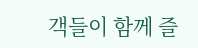객들이 함께 즐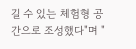길 수 있는 체험형 공간으로 조성했다"며 "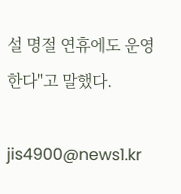설 명절 연휴에도 운영한다"고 말했다.

jis4900@news1.kr